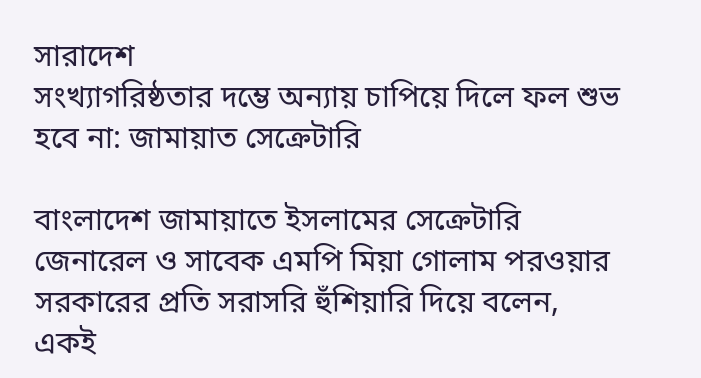সারাদেশ
সংখ্যাগরিষ্ঠতার দম্ভে অন্যায় চাপিয়ে দিলে ফল শুভ হবে না: জামায়াত সেক্রেটারি

বাংলাদেশ জামায়াতে ইসলামের সেক্রেটারি জেনারেল ও সাবেক এমপি মিয়া গোলাম পরওয়ার সরকারের প্রতি সরাসরি হুঁশিয়ারি দিয়ে বলেন, একই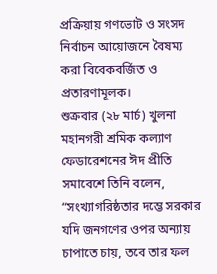প্রক্রিয়ায় গণভোট ও সংসদ নির্বাচন আয়োজনে বৈষম্য করা বিবেকবর্জিত ও প্রতারণামূলক।
শুক্রবার (২৮ মার্চ) খুলনা মহানগরী শ্রমিক কল্যাণ ফেডারেশনের ঈদ প্রীতি সমাবেশে তিনি বলেন, “সংখ্যাগরিষ্ঠতার দম্ভে সরকার যদি জনগণের ওপর অন্যায় চাপাতে চায়, তবে তার ফল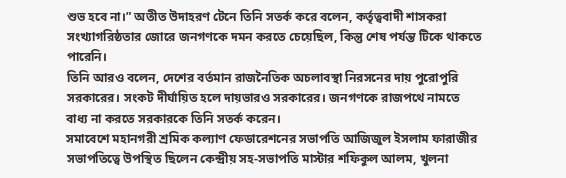শুভ হবে না।” অতীত উদাহরণ টেনে তিনি সতর্ক করে বলেন, কর্তৃত্ববাদী শাসকরা সংখ্যাগরিষ্ঠতার জোরে জনগণকে দমন করতে চেয়েছিল, কিন্তু শেষ পর্যন্ত টিকে থাকতে পারেনি।
তিনি আরও বলেন, দেশের বর্তমান রাজনৈতিক অচলাবস্থা নিরসনের দায় পুরোপুরি সরকারের। সংকট দীর্ঘায়িত হলে দায়ভারও সরকারের। জনগণকে রাজপথে নামতে বাধ্য না করতে সরকারকে তিনি সতর্ক করেন।
সমাবেশে মহানগরী শ্রমিক কল্যাণ ফেডারেশনের সভাপতি আজিজুল ইসলাম ফারাজীর সভাপতিত্বে উপস্থিত ছিলেন কেন্দ্রীয় সহ-সভাপতি মাস্টার শফিকুল আলম, খুলনা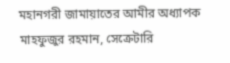মহানগরী জামায়াতের আমীর অধ্যাপক মাহফুজুর রহমান, সেক্রেটারি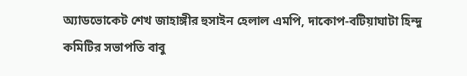অ্যাডভোকেট শেখ জাহাঙ্গীর হুসাইন হেলাল এমপি, দাকোপ-বটিয়াঘাটা হিন্দু কমিটির সভাপতি বাবু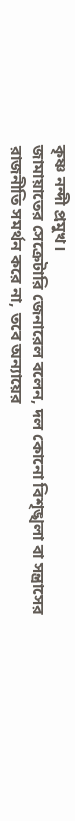কৃষ্ণ নন্দী প্রমুখ।
জামায়াতের সেক্রেটারি জেনারেল বলেন, দল কোনো বিশৃঙ্খলা বা সন্ত্রাসের রাজনীতি সমর্থন করে না, তবে অন্যায়ের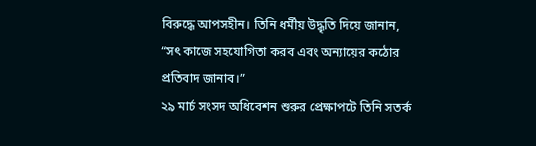বিরুদ্ধে আপসহীন। তিনি ধর্মীয় উদ্ধৃতি দিয়ে জানান, “সৎ কাজে সহযোগিতা করব এবং অন্যায়ের কঠোর প্রতিবাদ জানাব।”
২৯ মার্চ সংসদ অধিবেশন শুরুর প্রেক্ষাপটে তিনি সতর্ক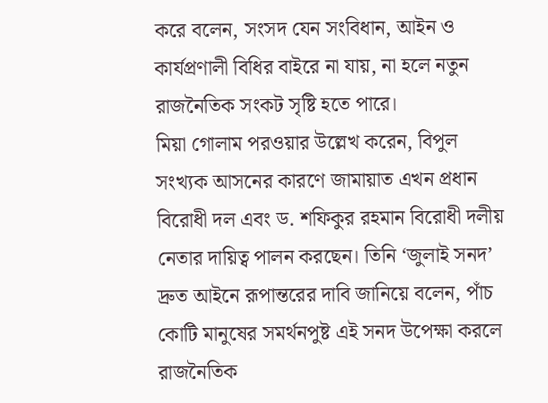করে বলেন, সংসদ যেন সংবিধান, আইন ও কার্যপ্রণালী বিধির বাইরে না যায়, না হলে নতুন রাজনৈতিক সংকট সৃষ্টি হতে পারে।
মিয়া গোলাম পরওয়ার উল্লেখ করেন, বিপুল সংখ্যক আসনের কারণে জামায়াত এখন প্রধান বিরোধী দল এবং ড. শফিকুর রহমান বিরোধী দলীয় নেতার দায়িত্ব পালন করছেন। তিনি ‘জুলাই সনদ’ দ্রুত আইনে রূপান্তরের দাবি জানিয়ে বলেন, পাঁচ কোটি মানুষের সমর্থনপুষ্ট এই সনদ উপেক্ষা করলে রাজনৈতিক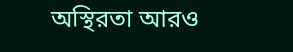অস্থিরতা আরও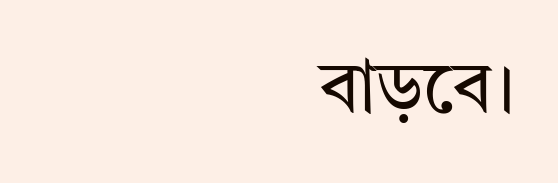বাড়বে।